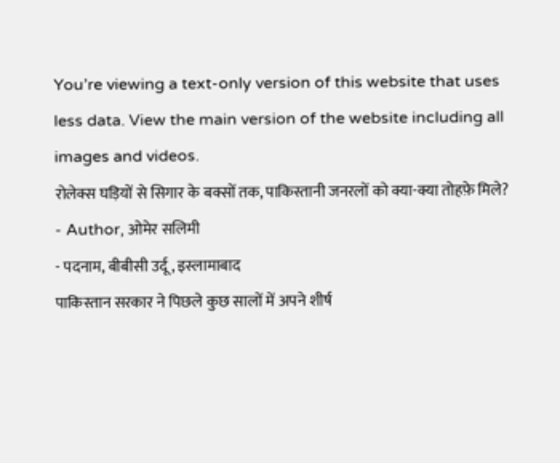You’re viewing a text-only version of this website that uses less data. View the main version of the website including all images and videos.
रोलेक्स घड़ियों से सिगार के बक्सों तक, पाकिस्तानी जनरलों को क्या-क्या तोहफ़े मिले?
- Author, ओमेर सलिमी
- पदनाम, बीबीसी उर्दू, इस्लामाबाद
पाकिस्तान सरकार ने पिछले कुछ सालों में अपने शीर्ष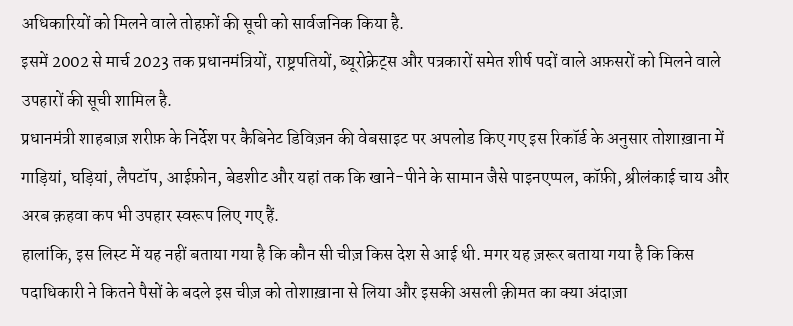अधिकारियों को मिलने वाले तोहफ़ों की सूची को सार्वजनिक किया है.
इसमें 2002 से मार्च 2023 तक प्रधानमंत्रियों, राष्ट्रपतियों, ब्यूरोक्रेट्स और पत्रकारों समेत शीर्ष पदों वाले अफ़सरों को मिलने वाले उपहारों की सूची शामिल है.
प्रधानमंत्री शाहबाज़ शरीफ़ के निर्देश पर कैबिनेट डिविज़न की वेबसाइट पर अपलोड किए गए इस रिकॉर्ड के अनुसार तोशाख़ाना में गाड़ियां, घड़ियां, लैपटॉप, आईफ़ोन, बेडशीट और यहां तक कि खाने-पीने के सामान जैसे पाइनएप्पल, कॉफ़ी, श्रीलंकाई चाय और अरब क़हवा कप भी उपहार स्वरूप लिए गए हैं.
हालांकि, इस लिस्ट में यह नहीं बताया गया है कि कौन सी चीज़ किस देश से आई थी. मगर यह ज़रूर बताया गया है कि किस पदाधिकारी ने कितने पैसों के बदले इस चीज़ को तोशाख़ाना से लिया और इसकी असली क़ीमत का क्या अंदाज़ा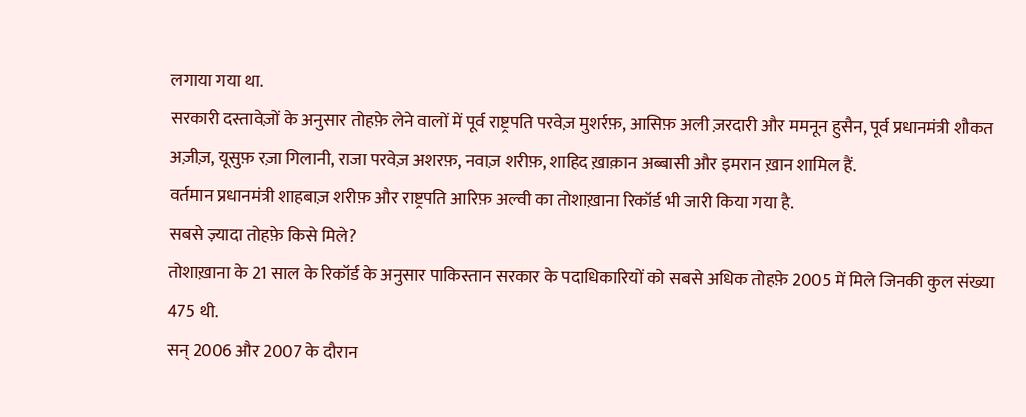लगाया गया था.
सरकारी दस्तावेज़ों के अनुसार तोहफ़े लेने वालों में पूर्व राष्ट्रपति परवेज़ मुशर्रफ़, आसिफ़ अली ज़रदारी और ममनून हुसैन, पूर्व प्रधानमंत्री शौकत अज़ीज़, यूसुफ़ रज़ा गिलानी, राजा परवेज़ अशरफ़, नवाज़ शरीफ़, शाहिद ख़ाक़ान अब्बासी और इमरान ख़ान शामिल हैं.
वर्तमान प्रधानमंत्री शाहबाज़ शरीफ़ और राष्ट्रपति आरिफ़ अल्वी का तोशाख़ाना रिकॉर्ड भी जारी किया गया है.
सबसे ज़्यादा तोहफ़े किसे मिले?
तोशाख़ाना के 21 साल के रिकॉर्ड के अनुसार पाकिस्तान सरकार के पदाधिकारियों को सबसे अधिक तोहफ़े 2005 में मिले जिनकी कुल संख्या 475 थी.
सन् 2006 और 2007 के दौरान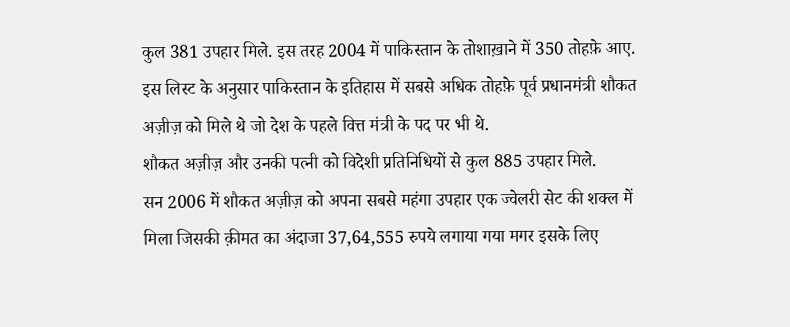कुल 381 उपहार मिले. इस तरह 2004 में पाकिस्तान के तोशाख़ाने में 350 तोहफ़े आए.
इस लिस्ट के अनुसार पाकिस्तान के इतिहास में सबसे अधिक तोहफ़े पूर्व प्रधानमंत्री शौकत अज़ीज़ को मिले थे जो देश के पहले वित्त मंत्री के पद पर भी थे.
शौकत अज़ीज़ और उनकी पत्नी को विदेशी प्रतिनिधियों से कुल 885 उपहार मिले.
सन 2006 में शौकत अज़ीज़ को अपना सबसे महंगा उपहार एक ज्वेलरी सेट की शक्ल में मिला जिसकी क़ीमत का अंदाजा 37,64,555 रुपये लगाया गया मगर इसके लिए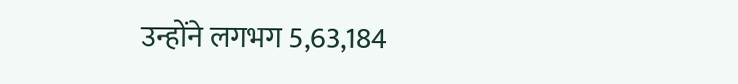उन्होंने लगभग 5,63,184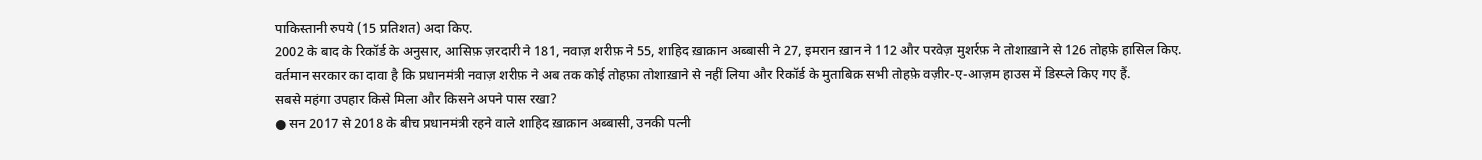पाकिस्तानी रुपये (15 प्रतिशत) अदा किए.
2002 के बाद के रिकॉर्ड के अनुसार, आसिफ़ ज़रदारी ने 181, नवाज़ शरीफ़ ने 55, शाहिद ख़ाक़ान अब्बासी ने 27, इमरान ख़ान ने 112 और परवेज़ मुशर्रफ़ ने तोशाख़ाने से 126 तोहफ़े हासिल किए.
वर्तमान सरकार का दावा है कि प्रधानमंत्री नवाज़ शरीफ़ ने अब तक कोई तोहफ़ा तोशाख़ाने से नहीं लिया और रिकॉर्ड के मुताबिक़ सभी तोहफ़े वज़ीर-ए-आज़म हाउस में डिस्प्ले किए गए हैं.
सबसे महंगा उपहार किसे मिला और किसने अपने पास रखा?
● सन 2017 से 2018 के बीच प्रधानमंत्री रहने वाले शाहिद ख़ाक़ान अब्बासी, उनकी पत्नी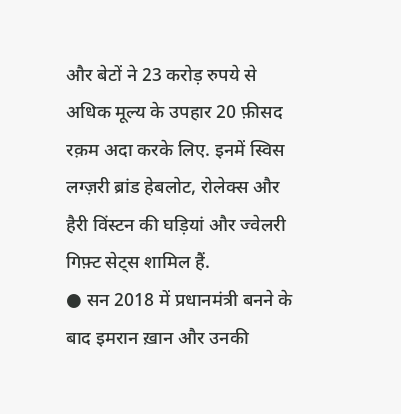और बेटों ने 23 करोड़ रुपये से अधिक मूल्य के उपहार 20 फ़ीसद रक़म अदा करके लिए. इनमें स्विस लग्ज़री ब्रांड हेबलोट, रोलेक्स और हैरी विंस्टन की घड़ियां और ज्वेलरी गिफ़्ट सेट्स शामिल हैं.
● सन 2018 में प्रधानमंत्री बनने के बाद इमरान ख़ान और उनकी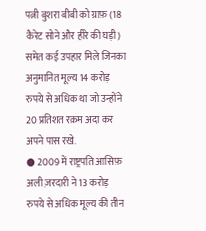पत्नी बुशरा बीबी को ग्राफ़ (18 कैरेट सोने और हीरे की घड़ी) समेत कई उपहार मिले जिनका अनुमानित मूल्य 14 करोड़ रुपये से अधिक था जो उन्होंने 20 प्रतिशत रक़म अदा कर अपने पास रखे.
● 2009 में राष्ट्रपति आसिफ़ अली ज़रदारी ने 13 करोड़ रुपये से अधिक मूल्य की तीन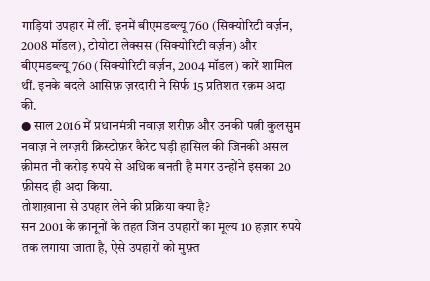गाड़ियां उपहार में लीं. इनमें बीएमडब्ल्यू 760 (सिक्योरिटी वर्ज़न, 2008 मॉडल), टोयोटा लेक्सस (सिक्योरिटी वर्ज़न) और बीएमडब्ल्यू 760 (सिक्योरिटी वर्ज़न, 2004 मॉडल) कारें शामिल थीं. इनके बदले आसिफ़ ज़रदारी ने सिर्फ 15 प्रतिशत रक़म अदा की.
● साल 2016 में प्रधानमंत्री नवाज़ शरीफ़ और उनकी पत्नी कुलसुम नवाज़ ने लग्ज़री क्रिस्टोफ़र कैरेट घड़ी हासिल की जिनकी असल क़ीमत नौ करोड़ रुपये से अधिक बनती है मगर उन्होंने इसका 20 फ़ीसद ही अदा किया.
तोशाख़ाना से उपहार लेने की प्रक्रिया क्या है?
सन 2001 के क़ानूनों के तहत जिन उपहारों का मूल्य 10 हज़ार रुपये तक लगाया जाता है, ऐसे उपहारों को मुफ़्त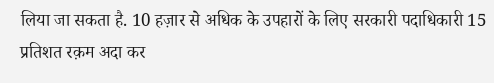लिया जा सकता है. 10 हज़ार से अधिक के उपहारों के लिए सरकारी पदाधिकारी 15 प्रतिशत रक़म अदा कर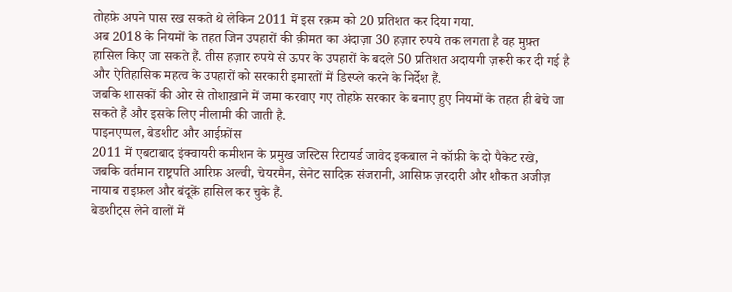तोहफ़े अपने पास रख सकते थे लेकिन 2011 में इस रक़म को 20 प्रतिशत कर दिया गया.
अब 2018 के नियमों के तहत जिन उपहारों की क़ीमत का अंदाज़ा 30 हज़ार रुपये तक लगता है वह मुफ़्त हासिल किए जा सकते हैं. तीस हज़ार रुपये से ऊपर के उपहारों के बदले 50 प्रतिशत अदायगी ज़रूरी कर दी गई है और ऐतिहासिक महत्व के उपहारों को सरकारी इमारतों में डिस्प्ले करने के निर्देश हैं.
जबकि शासकों की ओर से तोशाख़ाने में जमा करवाए गए तोहफ़े सरकार के बनाए हुए नियमों के तहत ही बेचे जा सकते हैं और इसके लिए नीलामी की जाती है.
पाइनएप्पल, बेडशीट और आईफ़ोंस
2011 में एबटाबाद इंक्वायरी कमीशन के प्रमुख जस्टिस रिटायर्ड जावेद इकबाल ने कॉफ़ी के दो पैकेट रखे, जबकि वर्तमान राष्ट्रपति आरिफ़ अल्वी, चेयरमैन, सेनेट सादिक़ संजरानी, आसिफ़ ज़रदारी और शौकत अजीज़ नायाब राइफ़ल और बंदूक़ें हासिल कर चुके हैं.
बेडशीट्स लेने वालों में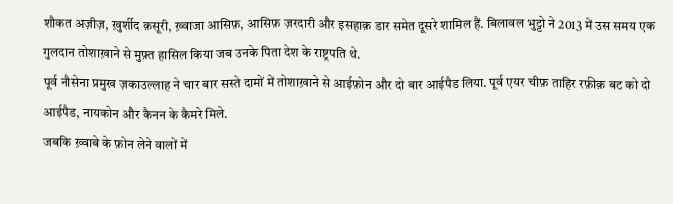शौकत अज़ीज़, ख़ुर्शीद क़सूरी, ख़्वाजा आसिफ़, आसिफ़ ज़रदारी और इसहाक़ डार समेत दूसरे शामिल हैं. बिलावल भुट्टो ने 2013 में उस समय एक गुलदान तोशाख़ाने से मुफ़्त हासिल किया जब उनके पिता देश के राष्ट्रपति थे.
पूर्व नौसेना प्रमुख ज़काउल्लाह ने चार बार सस्ते दामों में तोशाख़ाने से आईफ़ोन और दो बार आईपैड लिया. पूर्व एयर चीफ़ ताहिर रफ़ीक़ बट को दो आईपैड, नायकोन और कैनन के कैमरे मिले.
जबकि ख़्वाबे के फ़ोन लेने वालों में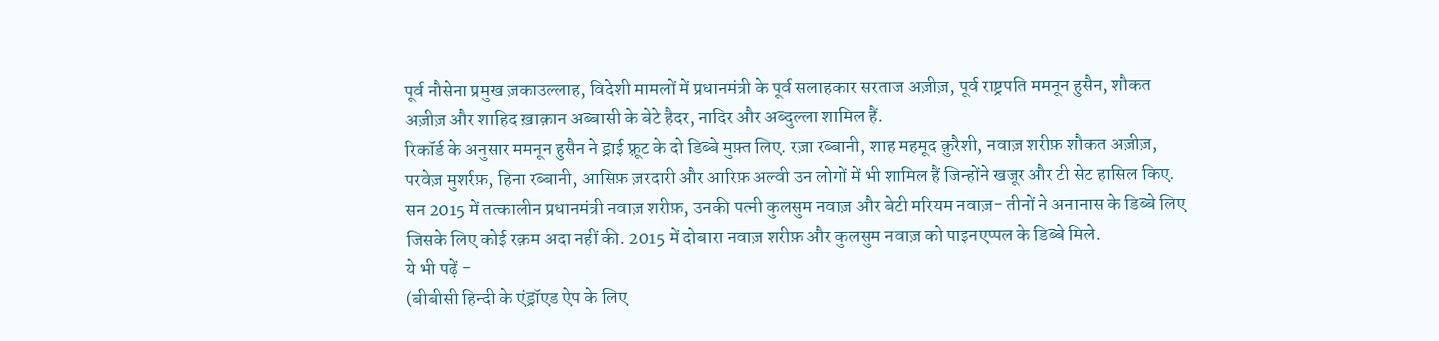पूर्व नौसेना प्रमुख ज़काउल्लाह, विदेशी मामलों में प्रधानमंत्री के पूर्व सलाहकार सरताज अज़ीज़, पूर्व राष्ट्रपति ममनून हुसैन, शौकत अज़ीज़ और शाहिद ख़ाक़ान अब्बासी के बेटे हैदर, नादिर और अब्दुल्ला शामिल हैं.
रिकॉर्ड के अनुसार ममनून हुसैन ने ड्राई फ़्रूट के दो डिब्बे मुफ़्त लिए. रज़ा रब्बानी, शाह महमूद क़ुरैशी, नवाज़ शरीफ़ शौकत अज़ीज़, परवेज़ मुशर्रफ़, हिना रब्बानी, आसिफ़ ज़रदारी और आरिफ़ अल्वी उन लोगों में भी शामिल हैं जिन्होंने खजूर और टी सेट हासिल किए.
सन 2015 में तत्कालीन प्रधानमंत्री नवाज़ शरीफ़, उनकी पत्नी कुलसुम नवाज़ और बेटी मरियम नवाज़- तीनों ने अनानास के डिब्बे लिए जिसके लिए कोई रक़म अदा नहीं की. 2015 में दोबारा नवाज़ शरीफ़ और कुलसुम नवाज़ को पाइनएप्पल के डिब्बे मिले.
ये भी पढ़ें -
(बीबीसी हिन्दी के एंड्रॉएड ऐप के लिए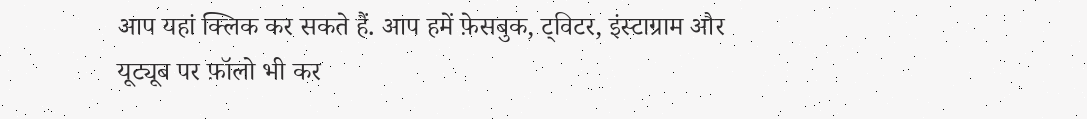आप यहां क्लिक कर सकते हैं. आप हमें फ़ेसबुक, ट्विटर, इंस्टाग्राम और यूट्यूब पर फ़ॉलो भी कर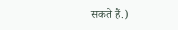सकते हैं.)